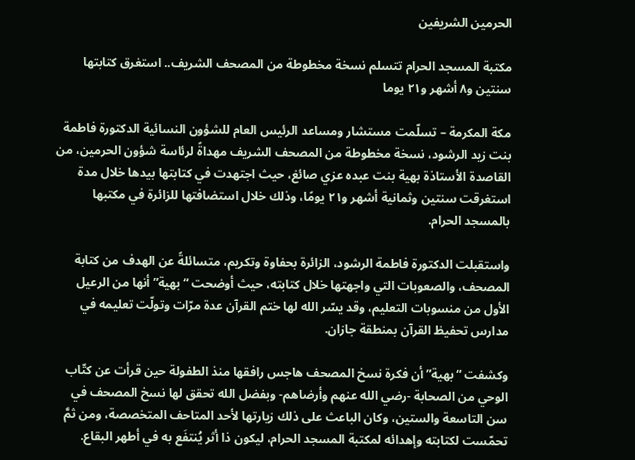الحرمين الشريفين

مكتبة المسجد الحرام تتسلم نسخة مخطوطة من المصحف الشريف.. استغرق كتابتها سنتين و٨ أشهر و٢١ يوما

مكة المكرمة – تسلّمت مستشار ومساعد الرئيس العام للشؤون النسائية الدكتورة فاطمة بنت زيد الرشود، نسخة مخطوطة من المصحف الشريف مهداةً لرئاسة شؤون الحرمين، من القاصدة الأستاذة بهية بنت عبده عزي صائغ، حيث اجتهدت في كتابتها بيدها خلال مدة استغرقت سنتين وثمانية أشهر و٢١ يومًا، وذلك خلال استضافتها للزائرة في مكتبها بالمسجد الحرام.

واستقبلت الدكتورة فاطمة الرشود، الزائرة بحفاوة وتكريم، متسائلةً عن الهدف من كتابة المصحف، والصعوبات التي واجهتها خلال كتابته، حيث أوضحت “بهية” أنها من الرعيل الأول من منسوبات التعليم، وقد يسّر الله لها ختم القرآن عدة مرّات وتولّت تعليمه في مدارس تحفيظ القرآن بمنطقة جازان.

وكشفت “بهية” أن فكرة نسخ المصحف هاجس رافقها منذ الطفولة حين قرأت عن كتّاب الوحي من الصحابة -رضي الله عنهم وأرضاهم- وبفضل الله تحقق لها نسخ المصحف في سن التاسعة والستين، وكان الباعث على ذلك زيارتها لأحد المتاحف المتخصصة، ومن ثمَّ تحمّست لكتابته وإهدائه لمكتبة المسجد الحرام، ليكون ذا أثر يُنتفَع به في أطهر البقاع.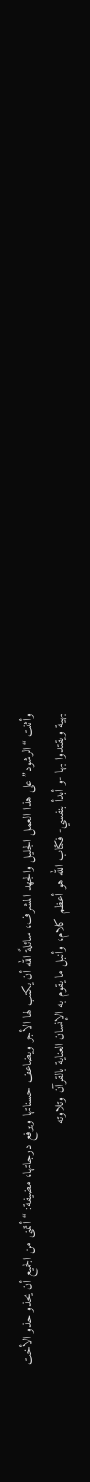وأثنت “الرشود” على هذا العمل الجليل والجهد المشرف، سائلةً الله أن يكتب لها الأجر ويضاعف حسناتها ويرفع درجاتها، مضيفة: “أتمنى من الجميع أن يحذو حذو الأخت بهية ويقتدوا بها -و أبدأ بنفسي- فكتاب الله هو أعظم كلام، وأنبل ما يقوم به الإنسان العناية بالقرآن وتلاوته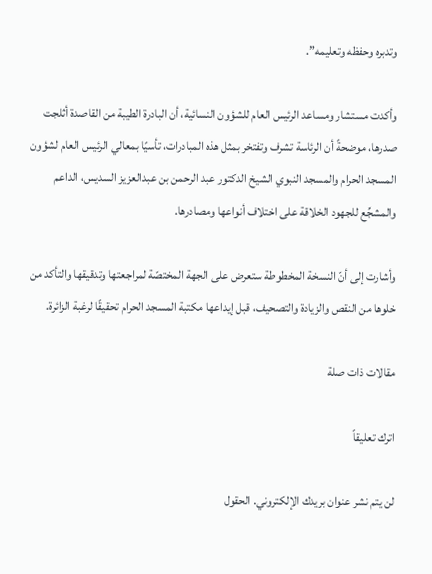وتدبره وحفظه وتعليمه”.

وأكدت مستشار ومساعد الرئيس العام للشؤون النسائية، أن البادرة الطيبة من القاصدة أثلجت صدرها، موضحةً أن الرئاسة تشرف وتفتخر بمثل هذه المبادرات، تأسيًا بمعالي الرئيس العام لشؤون المسجد الحرام والمسجد النبوي الشيخ الدكتور عبد الرحمن بن عبدالعزيز السديس، الداعم والمشجِّع للجهود الخلاقة على اختلاف أنواعها ومصادرها.

وأشارت إلى أنّ النسخة المخطوطة ستعرض على الجهة المختصّة لمراجعتها وتدقيقها والتأكد من خلوها من النقص والزيادة والتصحيف، قبل إيداعها مكتبة المسجد الحرام تحقيقًا لرغبة الزائرة.

مقالات ذات صلة

اترك تعليقاً

لن يتم نشر عنوان بريدك الإلكتروني. الحقول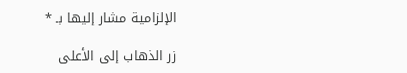الإلزامية مشار إليها بـ *

زر الذهاب إلى الأعلى